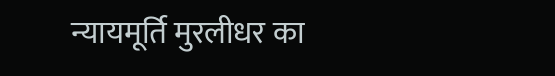न्यायमूर्ति मुरलीधर का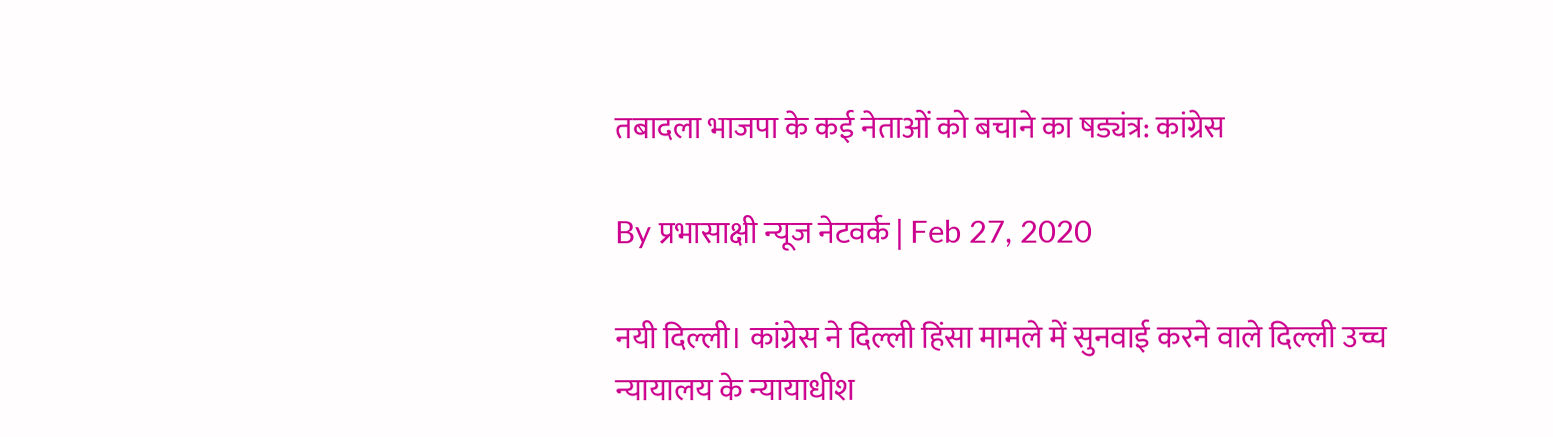तबादला भाजपा के कई नेताओं को बचाने का षड्यंत्र: कांग्रेस

By प्रभासाक्षी न्यूज नेटवर्क | Feb 27, 2020

नयी दिल्ली। कांग्रेस ने दिल्ली हिंसा मामले में सुनवाई करने वाले दिल्ली उच्च न्यायालय के न्यायाधीश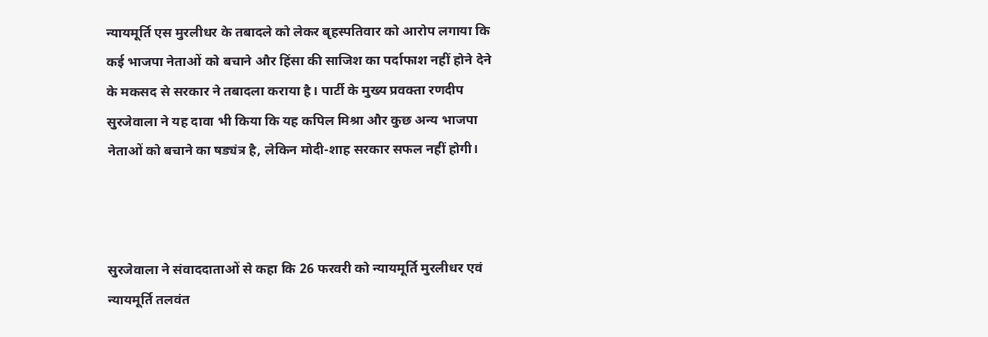न्यायमूर्ति एस मुरलीधर के तबादले को लेकर बृहस्पतिवार को आरोप लगाया कि कई भाजपा नेताओं को बचाने और हिंसा की साजिश का पर्दाफाश नहीं होने देने के मकसद से सरकार ने तबादला कराया है। पार्टी के मुख्य प्रवक्ता रणदीप सुरजेवाला ने यह दावा भी किया कि यह कपिल मिश्रा और कुछ अन्य भाजपा नेताओं को बचाने का षड्यंत्र है, लेकिन मोदी-शाह सरकार सफल नहीं होगी।



सुरजेवाला ने संवाददाताओं से कहा कि 26 फरवरी को न्यायमूर्ति मुरलीधर एवं न्यायमूर्ति तलवंत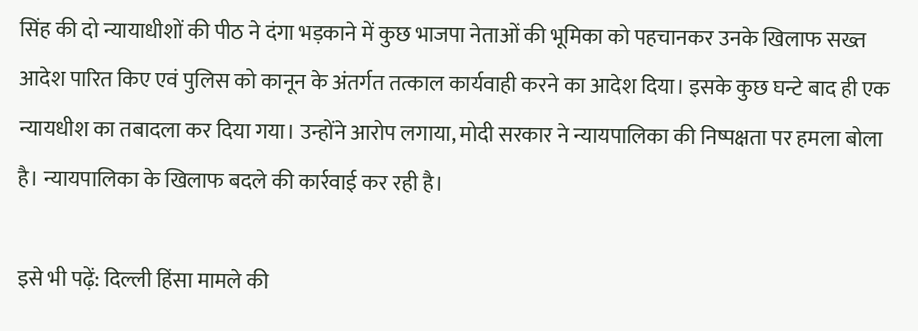सिंह की दो न्यायाधीशों की पीठ ने दंगा भड़काने में कुछ भाजपा नेताओं की भूमिका को पहचानकर उनके खिलाफ सख्त आदेश पारित किए एवं पुलिस को कानून के अंतर्गत तत्काल कार्यवाही करने का आदेश दिया। इसके कुछ घन्टे बाद ही एक न्यायधीश का तबादला कर दिया गया। उन्होंने आरोप लगाया, मोदी सरकार ने न्यायपालिका की निष्पक्षता पर हमला बोला है। न्यायपालिका के खिलाफ बदले की कार्रवाई कर रही है।

इसे भी पढ़ें: दिल्ली हिंसा मामले की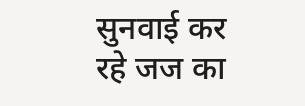सुनवाई कर रहे जज का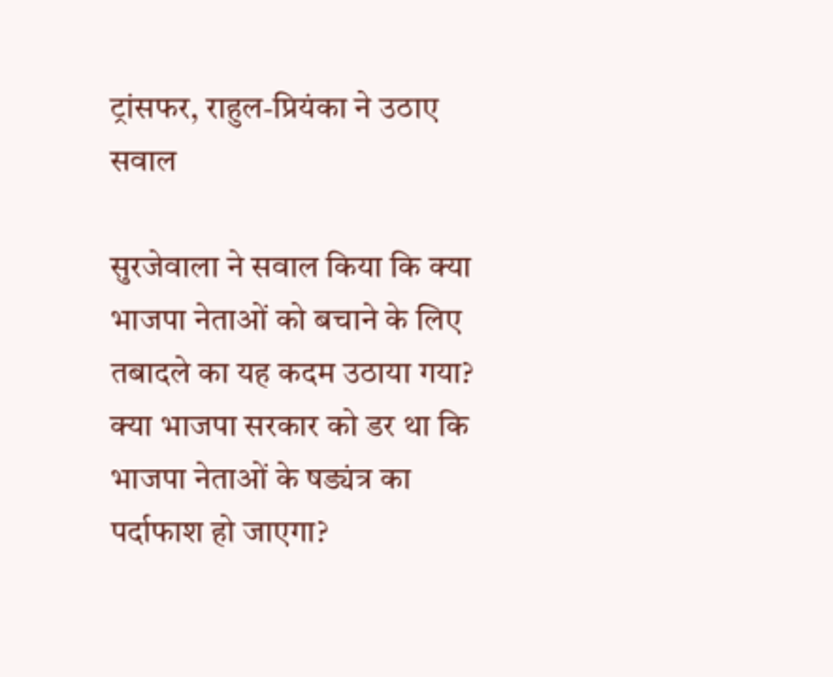ट्रांसफर, राहुल-प्रियंका ने उठाए सवाल

सुरजेवाला ने सवाल किया कि क्या भाजपा नेताओं को बचाने के लिए तबादले का यह कदम उठाया गया? क्या भाजपा सरकार को डर था कि भाजपा नेताओं के षड्यंत्र का पर्दाफाश हो जाएगा?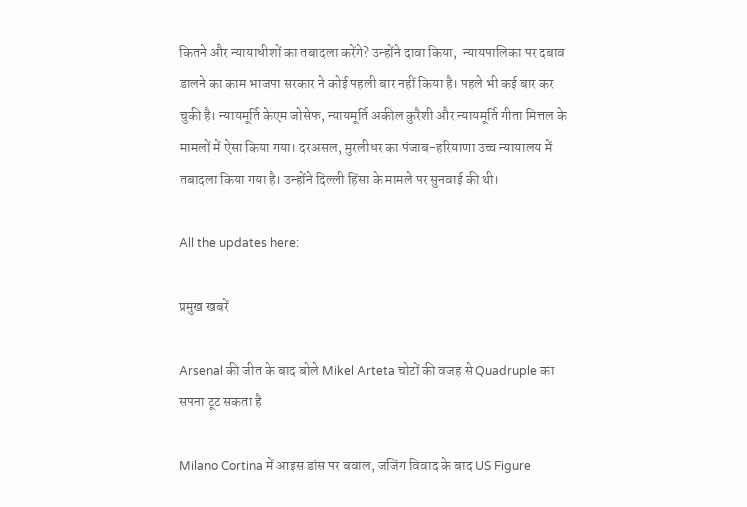कितने और न्यायाधीशों का तबादला करेंगे? उन्होंने दावा किया,  न्यायपालिका पर दबाव डालने का काम भाजपा सरकार ने कोई पहली बार नहीं किया है। पहले भी कई बार कर चुकी है। न्यायमूर्ति केएम जोसेफ, न्यायमूर्ति अकील कुरैशी और न्यायमूर्ति गीता मित्तल के मामलों में ऐसा किया गया। दरअसल, मुरलीधर का पंजाब-हरियाणा उच्च न्यायालय में तबादला किया गया है। उन्होंने दिल्ली हिंसा के मामले पर सुनवाई की थी।

All the updates here:

प्रमुख खबरें

Arsenal की जीत के बाद बोले Mikel Arteta चोटों की वजह से Quadruple का सपना टूट सकता है

Milano Cortina में आइस डांस पर बवाल, जजिंग विवाद के बाद US Figure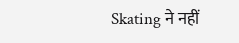Skating ने नहीं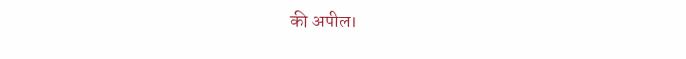की अपील।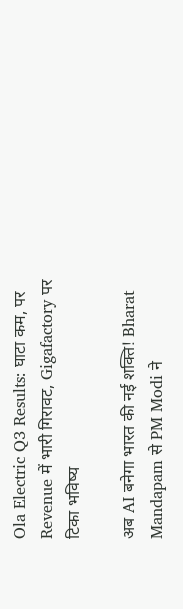Ola Electric Q3 Results: घाटा कम, पर Revenue में भारी गिरावट, Gigafactory पर टिका भविष्य

अब AI बनेगा भारत की नई शक्ति! Bharat Mandapam से PM Modi ने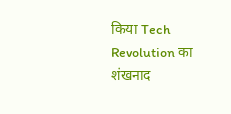किया Tech Revolution का शंखनाद